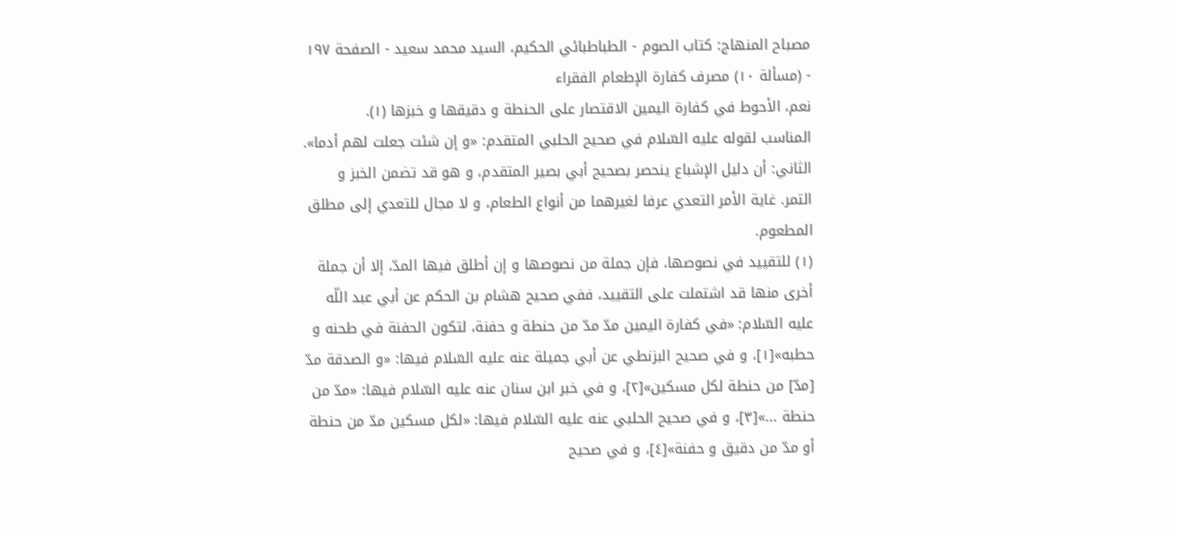مصباح المنهاج: كتاب الصوم - الطباطبائي الحكيم، السيد محمد سعيد - الصفحة ١٩٧ - (مسألة ١٠) مصرف كفارة الإطعام الفقراء
نعم، الأحوط في كفارة اليمين الاقتصار على الحنطة و دقيقها و خبزها (١).
المناسب لقوله عليه السّلام في صحيح الحلبي المتقدم: «و إن شئت جعلت لهم أدما».
الثاني: أن دليل الإشباع ينحصر بصحيح أبي بصير المتقدم، و هو قد تضمن الخبز و التمر. غاية الأمر التعدي عرفا لغيرهما من أنواع الطعام، و لا مجال للتعدي إلى مطلق المطعوم.
(١) للتقييد في نصوصها، فإن جملة من نصوصها و إن أطلق فيها المدّ، إلا أن جملة أخرى منها قد اشتملت على التقييد، ففي صحيح هشام بن الحكم عن أبي عبد اللّه عليه السّلام: «في كفارة اليمين مدّ مدّ من حنطة و حفنة، لتكون الحفنة في طحنه و حطبه»[١]، و في صحيح البزنطي عن أبي جميلة عنه عليه السّلام فيها: «و الصدقة مدّ [مدّ] من حنطة لكل مسكين»[٢]، و في خبر ابن سنان عنه عليه السّلام فيها: «مدّ من حنطة ...»[٣]، و في صحيح الحلبي عنه عليه السّلام فيها: «لكل مسكين مدّ من حنطة أو مدّ من دقيق و حفنة»[٤]، و في صحيح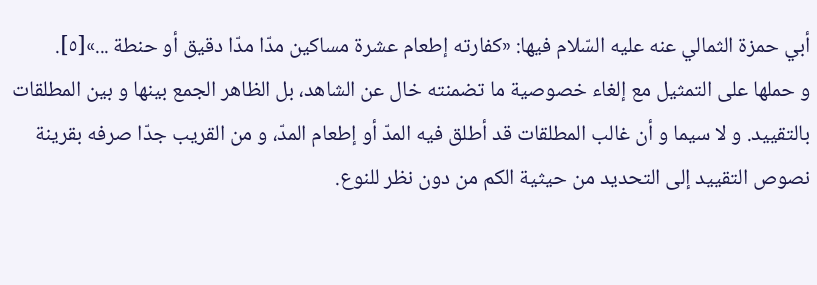أبي حمزة الثمالي عنه عليه السّلام فيها: «كفارته إطعام عشرة مساكين مدّا مدّا دقيق أو حنطة ...»[٥].
و حملها على التمثيل مع إلغاء خصوصية ما تضمنته خال عن الشاهد، بل الظاهر الجمع بينها و بين المطلقات بالتقييد. و لا سيما و أن غالب المطلقات قد أطلق فيه المدّ أو إطعام المدّ، و من القريب جدّا صرفه بقرينة نصوص التقييد إلى التحديد من حيثية الكم من دون نظر للنوع.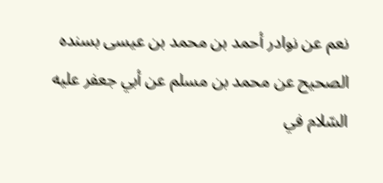نعم عن نوادر أحمد بن محمد بن عيسى بسنده الصحيح عن محمد بن مسلم عن أبي جعفر عليه السّلام في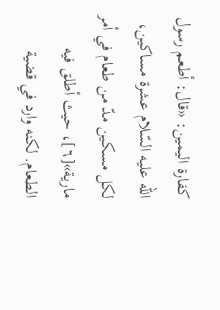كفارة اليمين: «قال: أطعم رسول اللّه عليه السّلام عشرة مساكين، لكل مسكين مدّ من طعام في أمر مارية»[٦]، حيث أطلق فيه الطعام. لكنه وارد في قضية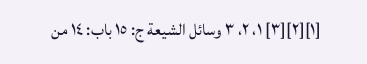[١][٢][٣] ١، ٢، ٣ وسائل الشيعة ج: ١٥ باب: ١٤ من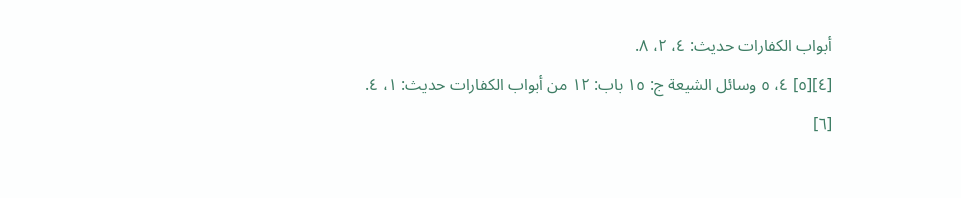أبواب الكفارات حديث: ٤، ٢، ٨.
[٤][٥] ٤، ٥ وسائل الشيعة ج: ١٥ باب: ١٢ من أبواب الكفارات حديث: ١، ٤.
[٦]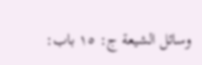وسائل الشيعة ج: ١٥ باب: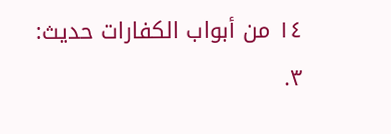١٤ من أبواب الكفارات حديث: ٣.